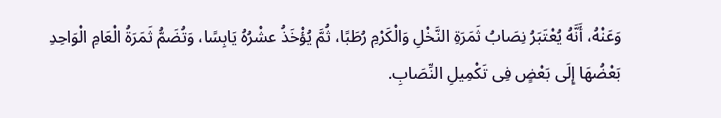وَعَنْهُ، أَنَّهُ يُعْتَبَرُ نِصَابُ ثَمَرَةِ النَّخْلِ وَالْكَرْمِ رُطَبًا، ثُمَّ يُؤْخَذُ عشْرُهُ يَابِسًا، وَتُضَمُّ ثَمَرَةُ الْعَامِ الْوَاحِدِ بَعْضُهَا إِلَى بَعْضٍ فِى تَكْمِيلِ النِّصَابِ.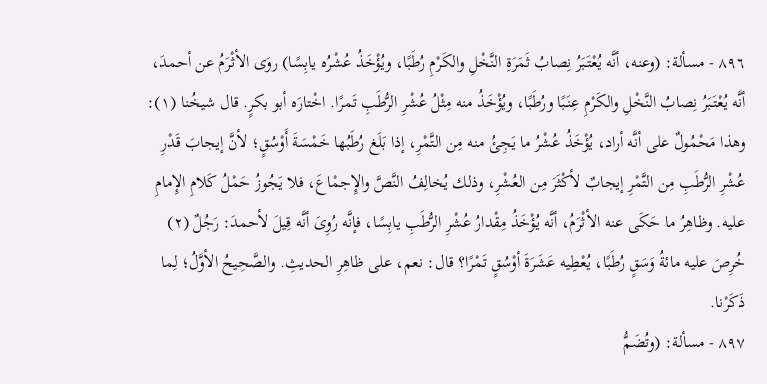٨٩٦ - مسألة: (وعنه، أنَّه يُعْتَبَرُ نِصابُ ثَمَرَةِ النَّخْلِ والكَرْمِ رُطَبًا، ويُؤْخَذُ عُشْرُه يابِسًا) روَى الأثْرَمُ عن أحمدَ، أنَّه يُعْتَبَرُ نِصابُ النَّخْلِ والكَرْمِ عِنَبًا ورُطَبًا، ويُؤْخَذُ منه مِثْلُ عُشْرِ الرُّطَبِ تَمرًا. اخْتارَه أبو بكرٍ. قال شيخُنا (١): وهذا مَحْمُولٌ على أنَّه أراد، يُؤْخَذُ عُشْرُ ما يَجِئُ منه مِن التَّمْرِ، إذا بَلَغ رُطَبُها خَمْسَةَ أَوْسُقٍ؛ لأنَّ إيجابَ قَدْرِ عُشْرِ الرُّطَبِ مِن التَّمْرِ إيجابٌ لأكْثَرَ مِن العُشْرِ، وذلك يُخالِفُ النَّصَّ والإِجمْاعَ، فلا يَجُوزُ حَمْلُ كَلامِ الإِمامِ عليه. وظاهِرُ ما حَكَى عنه الأثْرَمُ، أنَّه يُؤْخَذُ مِقْدارُ عُشْرِ الرُّطَبِ يابِسًا، فإنَّه رُوِىَ أنَّه قِيلَ لأحمدَ: رَجُلٌ (٢) خُرِصَ عليه مائةُ وَسَقٍ رُطَبًا، يُعْطِيه عَشَرَةَ أوْسُقٍ تَمْرًا؟ قال: نعم، على ظاهِرِ الحديثِ. والصَّحِيحُ الأوَّلُ؛ لِما ذَكَرْنا.
٨٩٧ - مسألة: (وتُضَمُّ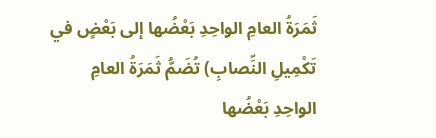ثَمَرَةُ العامِ الواحِدِ بَعْضُها إلى بَعْضٍ في تَكْمِيلِ النِّصابِ) تُضَمُّ ثَمَرَةُ العامِ الواحِدِ بَعْضُها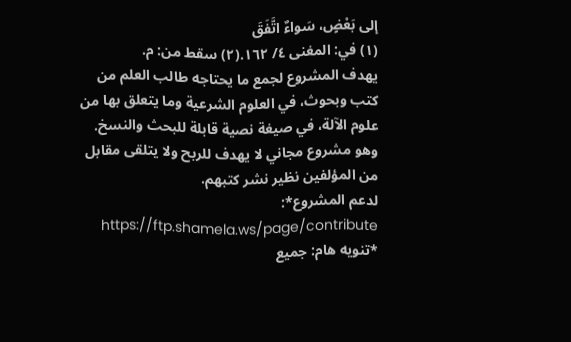إلى بَعْضٍ، سَواءٌ اتَّفَقَ
(١) في: المغنى ٤/ ١٦٢.(٢) سقط من: م.
يهدف المشروع لجمع ما يحتاجه طالب العلم من كتب وبحوث، في العلوم الشرعية وما يتعلق بها من علوم الآلة، في صيغة نصية قابلة للبحث والنسخ.
وهو مشروع مجاني لا يهدف للربح ولا يتلقى مقابل من المؤلفين نظير نشر كتبهم.
لدعم المشروع*: https://ftp.shamela.ws/page/contribute
*تنويه هام: جميع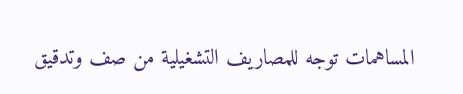المساهمات توجه للمصاريف التشغيلية من صف وتدقيق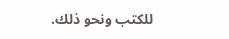للكتب ونحو ذلك.